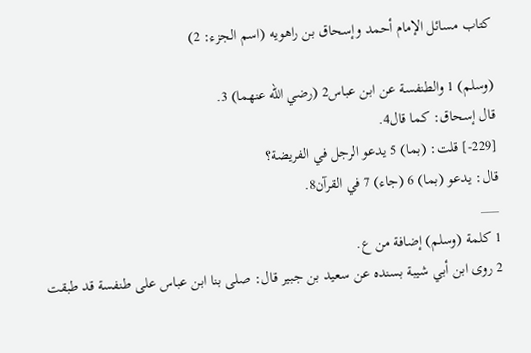كتاب مسائل الإمام أحمد وإسحاق بن راهويه (اسم الجزء: 2)

(وسلم) 1 والطنفسة عن ابن عباس2 (رضي الله عنهما) 3.
قال إسحاق: كما قال4.
[229-] قلت: (بما) 5 يدعو الرجل في الفريضة؟
قال: يدعو (بما) 6 (جاء) 7 في القرآن8.
___
1 كلمة (وسلم) إضافة من ع.
2 روى ابن أبي شيبة بسنده عن سعيد بن جبير قال: صلى بنا ابن عباس على طنفسة قد طبقت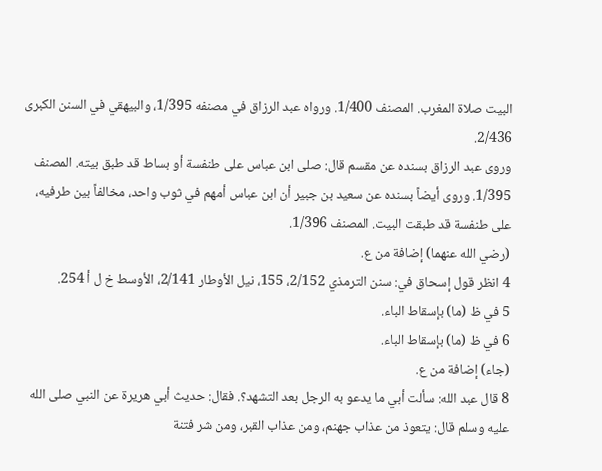البيت صلاة المغرب. المصنف 1/400. ورواه عبد الرزاق في مصنفه 1/395، والبيهقي في السنن الكبرى 2/436.
وروى عبد الرزاق بسنده عن مقسم قال: صلى ابن عباس على طنفسة أو بساط قد طبق بيته. المصنف 1/395. وروى أيضاً بسنده عن سعيد بن جبير أن ابن عباس أمهم في ثوب واحد، مخالفاً بين طرفيه، على طنفسة قد طبقت البيت. المصنف 1/396.
(رضي الله عنهما) إضافة من ع.
4 انظر قول إسحاق في: سنن الترمذي 2/152، 155، نيل الأوطار 2/141، الأوسط خ ل أ 254.
5 في ظ (ما) بإسقاط الباء.
6 في ظ (ما) بإسقاط الباء.
(جاء) إضافة من ع.
8 قال عبد الله: سألت أبي ما يدعو به الرجل بعد التشهد؟. فقال: حديث أبي هريرة عن النبي صلى الله عليه وسلم قال: يتعوذ من عذاب جهنم، ومن عذاب القبر، ومن شر فتنة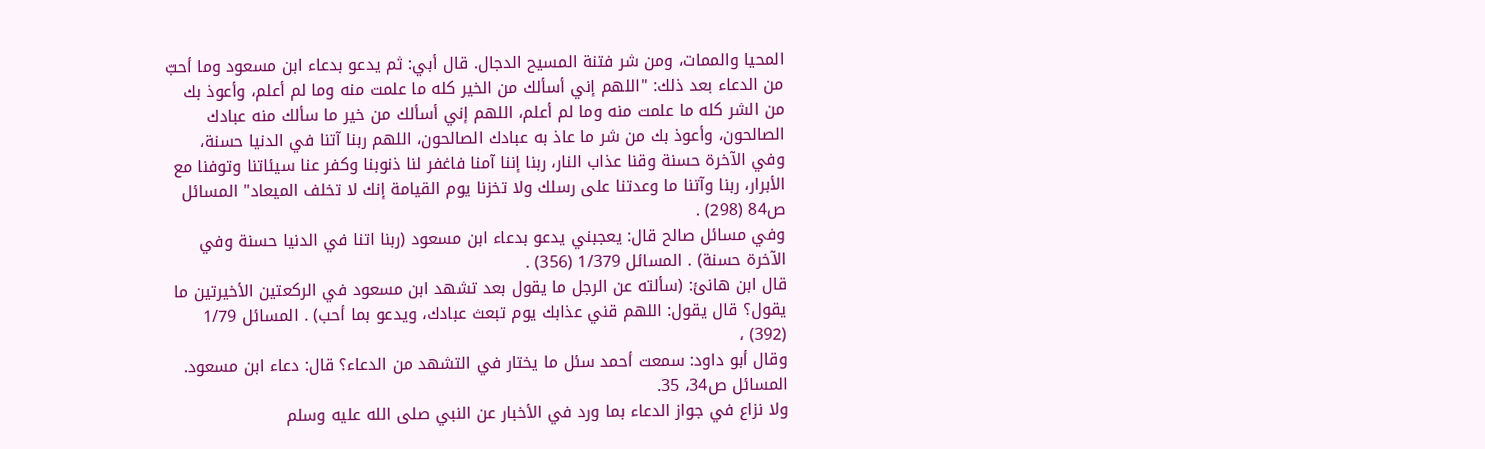المحيا والممات، ومن شر فتنة المسيح الدجال. قال أبي: ثم يدعو بدعاء ابن مسعود وما أحبّ من الدعاء بعد ذلك: "اللهم إني أسألك من الخير كله ما علمت منه وما لم أعلم، وأعوذ بك من الشر كله ما علمت منه وما لم أعلم، اللهم إني أسألك من خير ما سألك منه عبادك الصالحون، وأعوذ بك من شر ما عاذ به عبادك الصالحون، اللهم ربنا آتنا في الدنيا حسنة، وفي الآخرة حسنة وقنا عذاب النار، ربنا إننا آمنا فاغفر لنا ذنوبنا وكفر عنا سيئاتنا وتوفنا مع الأبرار، ربنا وآتنا ما وعدتنا على رسلك ولا تخزنا يوم القيامة إنك لا تخلف الميعاد" المسائل ص84 (298) .
وفي مسائل صالح قال: يعجبني يدعو بدعاء ابن مسعود (ربنا اتنا في الدنيا حسنة وفي الآخرة حسنة) . المسائل 1/379 (356) .
قال ابن هانئ: (سألته عن الرجل ما يقول بعد تشهد ابن مسعود في الركعتين الأخيرتين ما يقول؟ قال يقول: اللهم قني عذابك يوم تبعث عبادك، ويدعو بما أحب) . المسائل 1/79 (392) ،
وقال أبو داود: سمعت أحمد سئل ما يختار في التشهد من الدعاء؟ قال: دعاء ابن مسعود. المسائل ص34، 35.
ولا نزاع في جواز الدعاء بما ورد في الأخبار عن النبي صلى الله عليه وسلم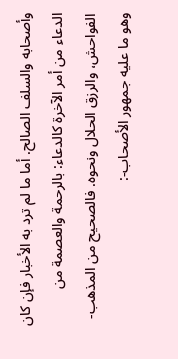وأصحابه والسلف الصالح. أما ما لم ترد به الأخبار فإن كان الدعاء من أمر الآخرة كالدعاء: بالرحمة والعصمة من الفواحش، والرزق الحلال ونحوه. فالصحيح من المذهب- وهو ما عليه جمهور الأصحاب-: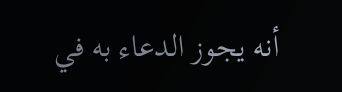أنه يجوز الدعاء به في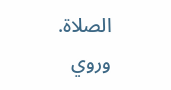الصلاة.
وروي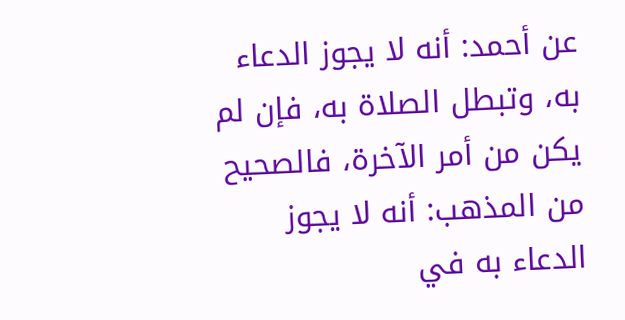عن أحمد: أنه لا يجوز الدعاء به، وتبطل الصلاة به، فإن لم يكن من أمر الآخرة، فالصحيح من المذهب: أنه لا يجوز الدعاء به في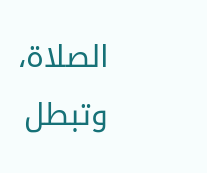الصلاة، وتبطل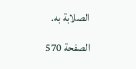الصلابة به.

الصفحة 570